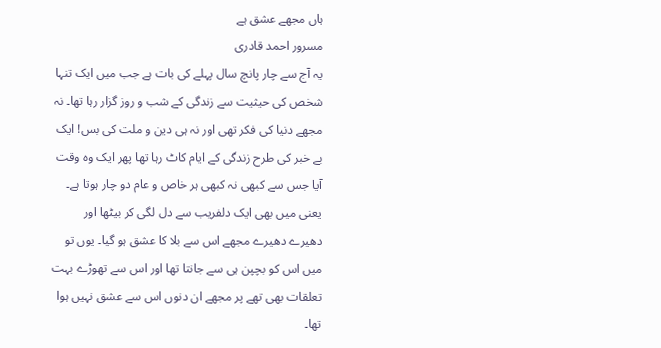ہاں مجھے عشق ہے
مسرور احمد قادری
یہ آج سے چار پانچ سال پہلے کی بات ہے جب میں ایک تنہا شخص کی حیثیت سے زندگی کے شب و روز گزار رہا تھا۔ نہ مجھے دنیا کی فکر تھی اور نہ ہی دین و ملت کی بس! ایک بے خبر کی طرح زندگی کے ایام کاٹ رہا تھا پھر ایک وہ وقت آیا جس سے کبھی نہ کبھی ہر خاص و عام دو چار ہوتا ہے۔ یعنی میں بھی ایک دلفریب سے دل لگی کر بیٹھا اور دھیرے دھیرے مجھے اس سے بلا کا عشق ہو گیا۔ یوں تو میں اس کو بچپن ہی سے جانتا تھا اور اس سے تھوڑے بہت تعلقات بھی تھے پر مجھے ان دنوں اس سے عشق نہیں ہوا تھا۔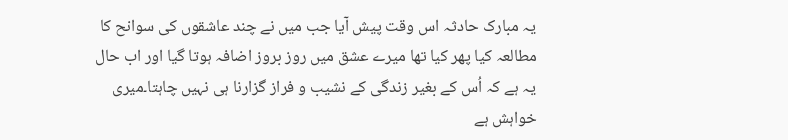یہ مبارک حادثہ اس وقت پیش آیا جب میں نے چند عاشقوں کی سوانح کا مطالعہ کیا پھر کیا تھا میرے عشق میں روز بروز اضافہ ہوتا گیا اور اب حال یہ ہے کہ اُس کے بغیر زندگی کے نشیب و فراز گزارنا ہی نہیں چاہتا۔میری خواہش ہے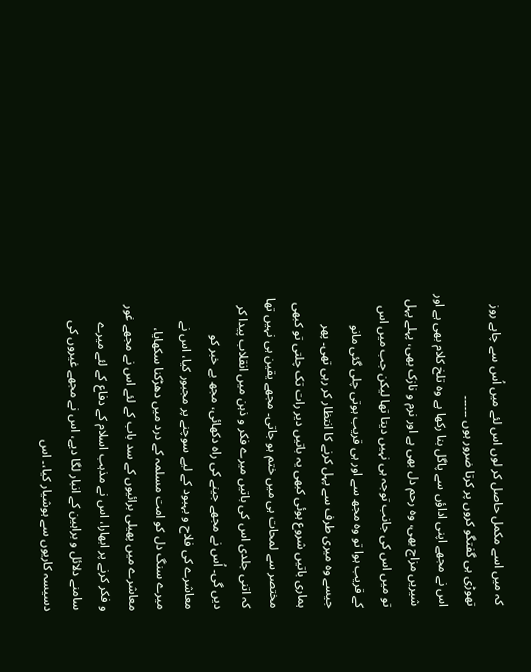کہ میں اسے مکمل حاصل کر لوں اس لئے میں اُس سے چاہے روز تھوڑی ہی گفتگو کروں پر کرتا ضرور ہوں ۔۔۔۔۔۔
اس نے مجھے اپنی اداؤں سے پاگل بنا رکھا ہے وہ تلخ کلام بھی ہے اور شیریں مزاج بھی، وہ رحم دل بھی ہے اور نرم و نازک بھی، پہلے پہل تو میں اس کی جانب توجہ ہی نہیں دیتا تھا لیکن جب میں اس کے قریب ہوا تو وہ مجھ سے اور ہی قریب ہوتی چلی گئی مانو جیسے وہ میری طرف سے پہل کرنے کا انتظار کر رہی تھی۔ پھر ہماری باتیں شروع ہوئی کبھی یہ باتیں دیر رات تک چلتی تو کبھی مختصر سے لمحات ہی میں ختم ہو جاتی۔ مجھے یقین ہی نہیں تھا کہ اتنی جلدی اس کی باتیں میرے فکر و ذہن میں انقلاب پیدا کر دیں گی۔ اُس نے مجھے جینے کی راہ دکھائی، مجھ بے خبر کو معاشرے کی فلاح و بہبود کے لیے سوچنے پر مجبور کیا، اس نے میرے سنگ دل کو امت مسلمہ کے درد میں دھڑکنا سکھایا، معاشرے میں پھیلی برائیوں کے سد باب کے لئے اس نے مجھے غور و فکر کرنے پر ابھارا، اس نے مذہب اسلام کے دفاع کے لئے میرے سامنے دلائل و براہین کے انبار لگا دیے، اس نے مجھے غیروں کی دسیسہ کاریوں سے ہوشیار کیا،۔ اس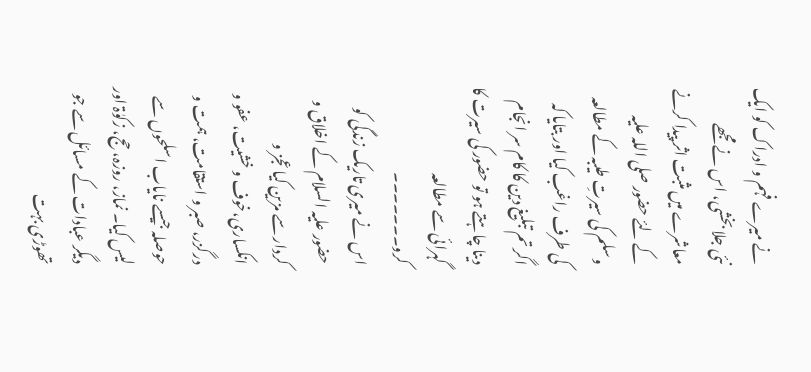نے میرے فہم و ادراک کو ایک نئی جلا بخشی، اس نے مجھے معاشرے میں مثبت اثر پیدا کرنے کے لئے حضور صلی اللہ علیہ وسلم کی سیرتِ طیبہ کے مطالعہ کی طرف راغب کیا اور بتایا کہ اگر تم تبلیغ دین کا کام سر انجام دینا چاہتے ہو تو حضور کی سیرت کا گہرائی سے مطالعہ کرو۔۔۔۔۔۔۔
اس نے میری تاریک زندگی کو حضور علیہ السلام کے اخلاق و کردار سے مزین کیا عجز و انکساری،خوف و خشیت، عفو و درگزر، صبر و استقامت، ہمت و حوصلہ جیسے نایاب اسلحوں سے لیس کیا۔ نماز، روزہ، حج، زکوٰۃ اور دیگر عبادات کے مسائل سے جو تھوڑی بہت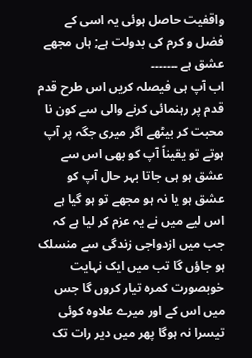واقفیت حاصل ہوئی یہ اسی کے فضل و کرم کی بدولت ہے; ہاں مجھے عشق ہے ۔۔۔۔۔۔۔
اب آپ ہی فیصلہ کریں اس طرح قدم قدم پر رہنمائی کرنے والی سے کون نا محبت کر بیٹھے اگر میری جگہ پر آپ ہوتے تو یقیناً آپ کو بھی اس سے عشق ہو ہی جاتا بہر حال آپ کو عشق ہو یا نہ ہو مجھے تو ہو گیا ہے اس لیے میں نے یہ عزم کر لیا ہے کہ جب میں ازدواجی زندگی سے منسلک ہو جاؤں گا تب میں ایک نہایت خوبصورت کمرہ تیار کروں گا جس میں اس کے اور میرے علاوہ کوئی تیسرا نہ ہوگا پھر میں دیر رات تک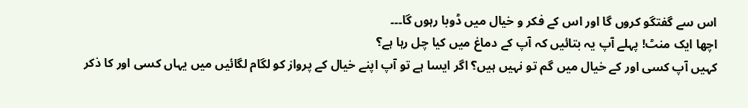اس سے گفتگو کروں گا اور اس کے فکر و خیال میں ڈوبا رہوں گا۔۔۔
اچھا ایک منٹ! پہلے آپ یہ بتائیں کہ آپ کے دماغ میں کیا چل رہا ہے؟
کہیں آپ کسی اور کے خیال میں گم تو نہیں ہیں؟ اگر ایسا ہے تو آپ اپنے خیال کے پرواز کو لگام لگائیں میں یہاں کسی اور کا ذکر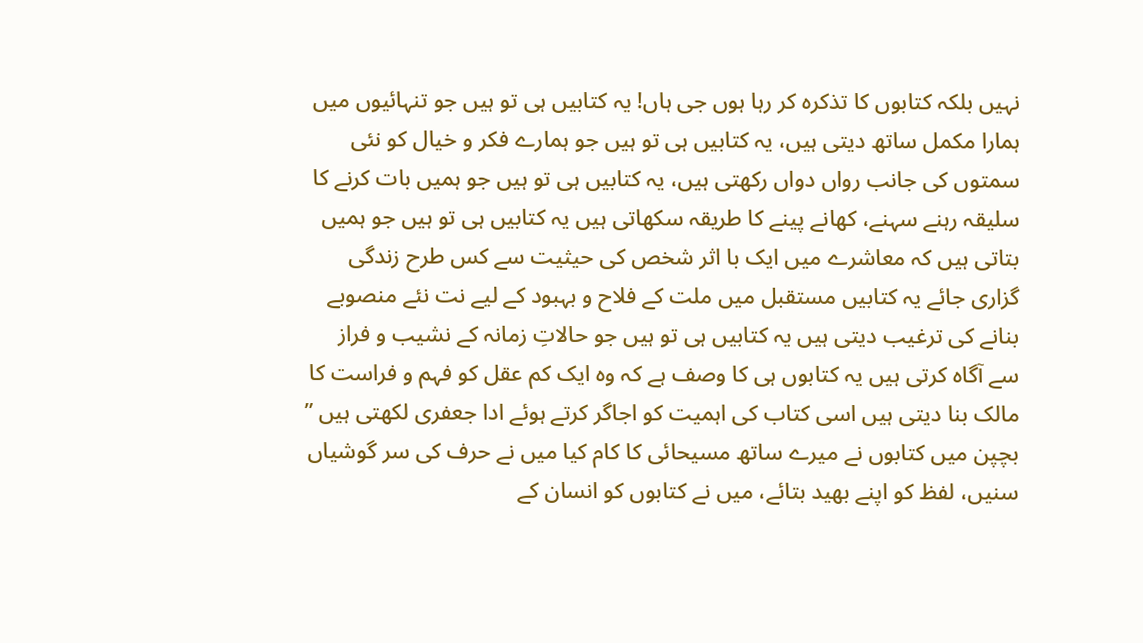نہیں بلکہ کتابوں کا تذکرہ کر رہا ہوں جی ہاں! یہ کتابیں ہی تو ہیں جو تنہائیوں میں ہمارا مکمل ساتھ دیتی ہیں، یہ کتابیں ہی تو ہیں جو ہمارے فکر و خیال کو نئی سمتوں کی جانب رواں دواں رکھتی ہیں، یہ کتابیں ہی تو ہیں جو ہمیں بات کرنے کا سلیقہ رہنے سہنے، کھانے پینے کا طریقہ سکھاتی ہیں یہ کتابیں ہی تو ہیں جو ہمیں بتاتی ہیں کہ معاشرے میں ایک با اثر شخص کی حیثیت سے کس طرح زندگی گزاری جائے یہ کتابیں مستقبل میں ملت کے فلاح و بہبود کے لیے نت نئے منصوبے بنانے کی ترغیب دیتی ہیں یہ کتابیں ہی تو ہیں جو حالاتِ زمانہ کے نشیب و فراز سے آگاہ کرتی ہیں یہ کتابوں ہی کا وصف ہے کہ وہ ایک کم عقل کو فہم و فراست کا مالک بنا دیتی ہیں اسی کتاب کی اہمیت کو اجاگر کرتے ہوئے ادا جعفری لکھتی ہیں ” بچپن میں کتابوں نے میرے ساتھ مسیحائی کا کام کیا میں نے حرف کی سر گوشیاں سنیں، لفظ کو اپنے بھید بتائے، میں نے کتابوں کو انسان کے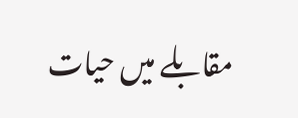مقابلے میں حیات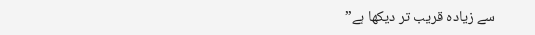سے زیادہ قریب تر دیکھا ہے”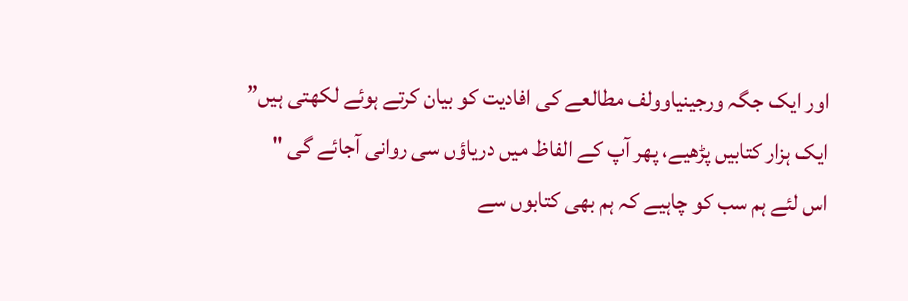اور ایک جگہ ورجینیاوولف مطالعے کی افادیت کو بیان کرتے ہوئے لکھتی ہیں” ایک ہزار کتابیں پڑھیے، پھر آپ کے الفاظ میں دریاؤں سی روانی آجائے گی "
اس لئے ہم سب کو چاہیے کہ ہم بھی کتابوں سے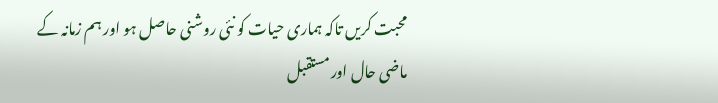محبت کریں تاکہ ہماری حیات کو نئی روشنی حاصل ہو اور ہم زمانہ کے ماضی حال اور مستقبل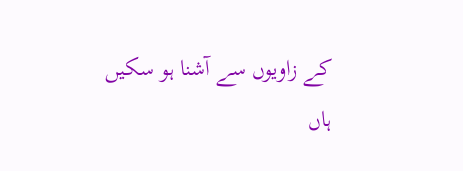کے زاویوں سے آشنا ہو سکیں
ہاں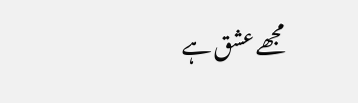مجھے عشق ہے